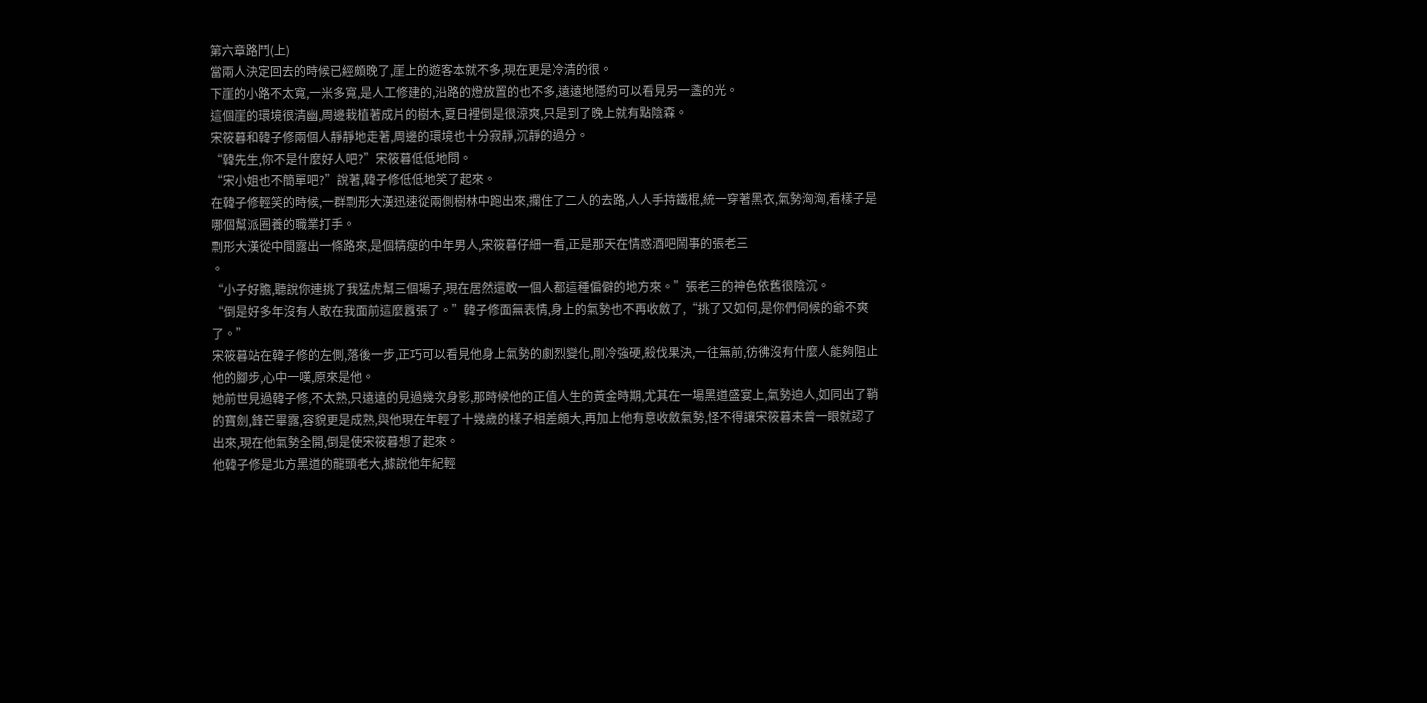第六章路鬥(上)
當兩人決定回去的時候已經頗晚了,崖上的遊客本就不多,現在更是冷清的很。
下崖的小路不太寬,一米多寬,是人工修建的,沿路的燈放置的也不多,遠遠地隱約可以看見另一盞的光。
這個崖的環境很清幽,周邊栽植著成片的樹木,夏日裡倒是很涼爽,只是到了晚上就有點陰森。
宋筱暮和韓子修兩個人靜靜地走著,周邊的環境也十分寂靜,沉靜的過分。
“韓先生,你不是什麼好人吧?”宋筱暮低低地問。
“宋小姐也不簡單吧?”說著,韓子修低低地笑了起來。
在韓子修輕笑的時候,一群剽形大漢迅速從兩側樹林中跑出來,攔住了二人的去路,人人手持鐵棍,統一穿著黑衣,氣勢洶洶,看樣子是哪個幫派圈養的職業打手。
剽形大漢從中間露出一條路來,是個精瘦的中年男人,宋筱暮仔細一看,正是那天在情惑酒吧鬧事的張老三
。
“小子好膽,聽說你連挑了我猛虎幫三個場子,現在居然還敢一個人都這種偏僻的地方來。”張老三的神色依舊很陰沉。
“倒是好多年沒有人敢在我面前這麼囂張了。”韓子修面無表情,身上的氣勢也不再收斂了,“挑了又如何,是你們伺候的爺不爽了。”
宋筱暮站在韓子修的左側,落後一步,正巧可以看見他身上氣勢的劇烈變化,剛冷強硬,殺伐果決,一往無前,彷彿沒有什麼人能夠阻止他的腳步,心中一嘆,原來是他。
她前世見過韓子修,不太熟,只遠遠的見過幾次身影,那時候他的正值人生的黃金時期,尤其在一場黑道盛宴上,氣勢迫人,如同出了鞘的寶劍,鋒芒畢露,容貌更是成熟,與他現在年輕了十幾歲的樣子相差頗大,再加上他有意收斂氣勢,怪不得讓宋筱暮未曾一眼就認了出來,現在他氣勢全開,倒是使宋筱暮想了起來。
他韓子修是北方黑道的龍頭老大,據說他年紀輕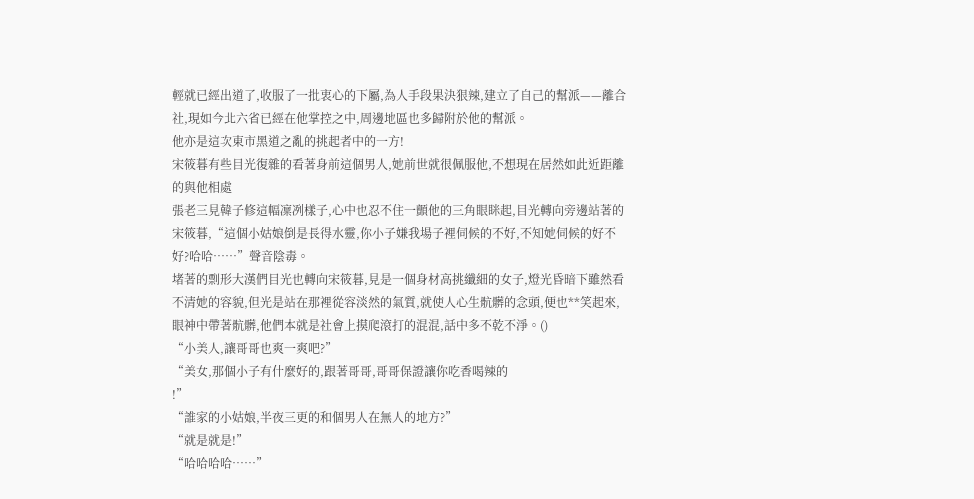輕就已經出道了,收服了一批衷心的下屬,為人手段果決狠辣,建立了自己的幫派——離合社,現如今北六省已經在他掌控之中,周邊地區也多歸附於他的幫派。
他亦是這次東市黑道之亂的挑起者中的一方!
宋筱暮有些目光復雜的看著身前這個男人,她前世就很佩服他,不想現在居然如此近距離的與他相處
張老三見韓子修這幅凜冽樣子,心中也忍不住一顫他的三角眼眯起,目光轉向旁邊站著的宋筱暮,“這個小姑娘倒是長得水靈,你小子嫌我場子裡伺候的不好,不知她伺候的好不好?哈哈……”聲音陰毒。
堵著的剽形大漢們目光也轉向宋筱暮,見是一個身材高挑纖細的女子,燈光昏暗下雖然看不清她的容貌,但光是站在那裡從容淡然的氣質,就使人心生骯髒的念頭,便也**笑起來,眼神中帶著骯髒,他們本就是社會上摸爬滾打的混混,話中多不乾不淨。()
“小美人,讓哥哥也爽一爽吧?”
“美女,那個小子有什麼好的,跟著哥哥,哥哥保證讓你吃香喝辣的
!”
“誰家的小姑娘,半夜三更的和個男人在無人的地方?”
“就是就是!”
“哈哈哈哈……”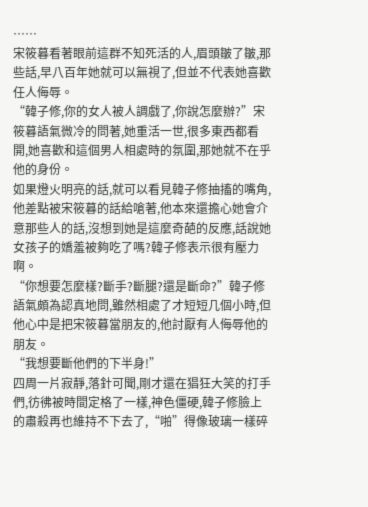……
宋筱暮看著眼前這群不知死活的人,眉頭皺了皺,那些話,早八百年她就可以無視了,但並不代表她喜歡任人侮辱。
“韓子修,你的女人被人調戲了,你說怎麼辦?”宋筱暮語氣微冷的問著,她重活一世,很多東西都看開,她喜歡和這個男人相處時的氛圍,那她就不在乎他的身份。
如果燈火明亮的話,就可以看見韓子修抽搐的嘴角,他差點被宋筱暮的話給嗆著,他本來還擔心她會介意那些人的話,沒想到她是這麼奇葩的反應,話說她女孩子的嬌羞被夠吃了嗎?韓子修表示很有壓力啊。
“你想要怎麼樣?斷手?斷腿?還是斷命?”韓子修語氣頗為認真地問,雖然相處了才短短几個小時,但他心中是把宋筱暮當朋友的,他討厭有人侮辱他的朋友。
“我想要斷他們的下半身!”
四周一片寂靜,落針可聞,剛才還在猖狂大笑的打手們,彷彿被時間定格了一樣,神色僵硬,韓子修臉上的肅殺再也維持不下去了,“啪”得像玻璃一樣碎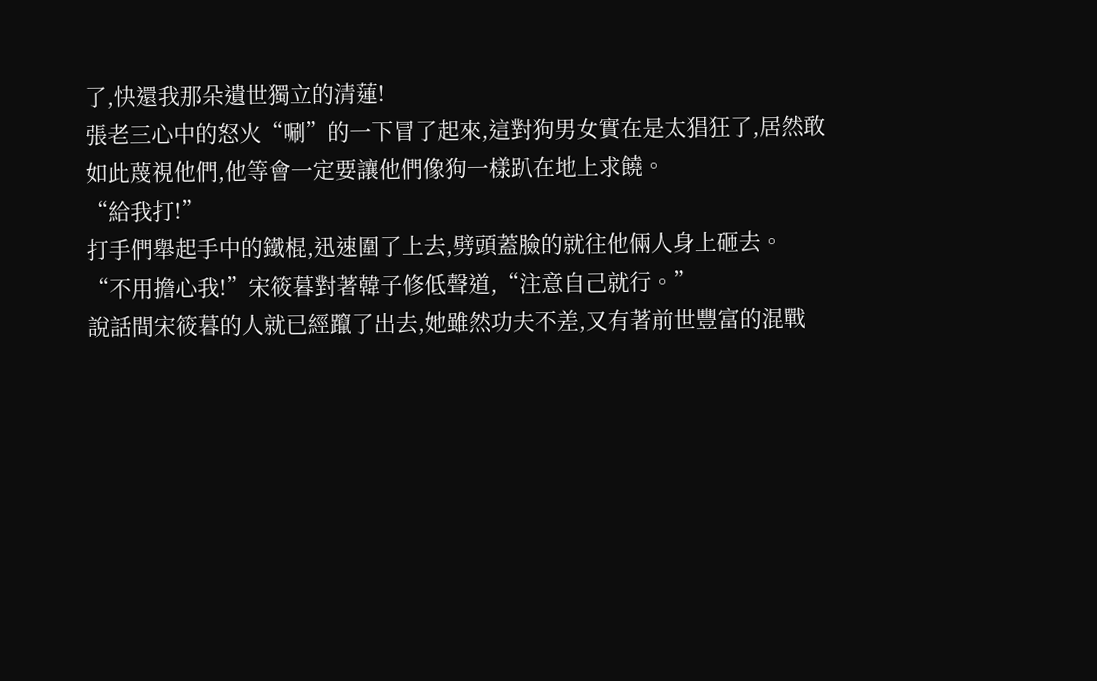了,快還我那朵遺世獨立的清蓮!
張老三心中的怒火“唰”的一下冒了起來,這對狗男女實在是太猖狂了,居然敢如此蔑視他們,他等會一定要讓他們像狗一樣趴在地上求饒。
“給我打!”
打手們舉起手中的鐵棍,迅速圍了上去,劈頭蓋臉的就往他倆人身上砸去。
“不用擔心我!”宋筱暮對著韓子修低聲道,“注意自己就行。”
說話間宋筱暮的人就已經躥了出去,她雖然功夫不差,又有著前世豐富的混戰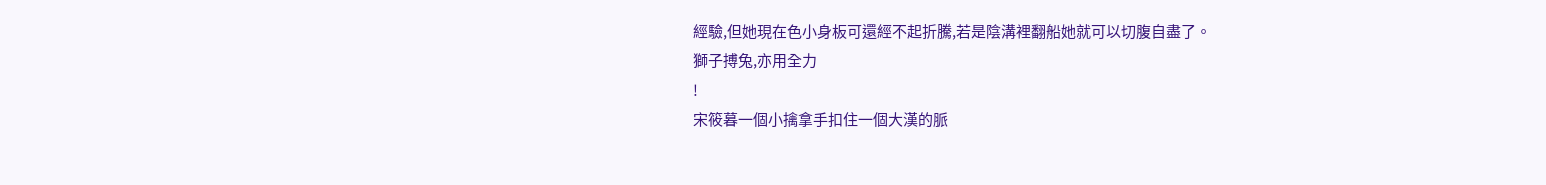經驗,但她現在色小身板可還經不起折騰,若是陰溝裡翻船她就可以切腹自盡了。
獅子搏兔,亦用全力
!
宋筱暮一個小擒拿手扣住一個大漢的脈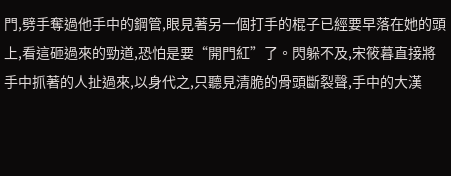門,劈手奪過他手中的鋼管,眼見著另一個打手的棍子已經要早落在她的頭上,看這砸過來的勁道,恐怕是要“開門紅”了。閃躲不及,宋筱暮直接將手中抓著的人扯過來,以身代之,只聽見清脆的骨頭斷裂聲,手中的大漢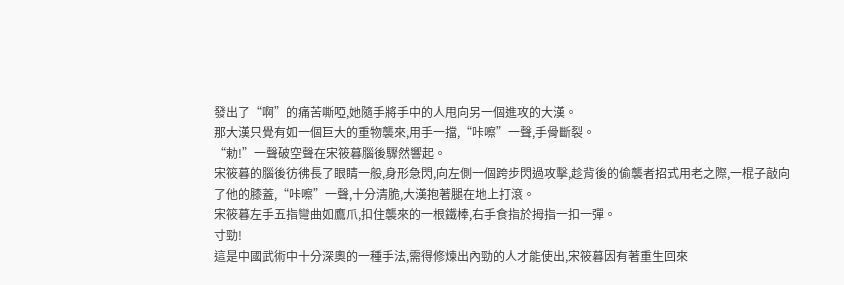發出了“啊”的痛苦嘶啞,她隨手將手中的人甩向另一個進攻的大漢。
那大漢只覺有如一個巨大的重物襲來,用手一擋,“咔嚓”一聲,手骨斷裂。
“勅!”一聲破空聲在宋筱暮腦後驟然響起。
宋筱暮的腦後彷彿長了眼睛一般,身形急閃,向左側一個跨步閃過攻擊,趁背後的偷襲者招式用老之際,一棍子敲向了他的膝蓋,“咔嚓”一聲,十分清脆,大漢抱著腿在地上打滾。
宋筱暮左手五指彎曲如鷹爪,扣住襲來的一根鐵棒,右手食指於拇指一扣一彈。
寸勁!
這是中國武術中十分深奧的一種手法,需得修煉出內勁的人才能使出,宋筱暮因有著重生回來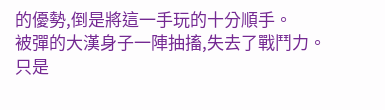的優勢,倒是將這一手玩的十分順手。
被彈的大漢身子一陣抽搐,失去了戰鬥力。
只是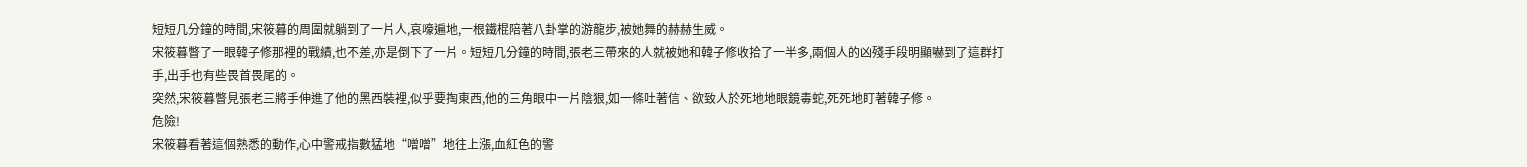短短几分鐘的時間,宋筱暮的周圍就躺到了一片人,哀嚎遍地,一根鐵棍陪著八卦掌的游龍步,被她舞的赫赫生威。
宋筱暮瞥了一眼韓子修那裡的戰績,也不差,亦是倒下了一片。短短几分鐘的時間,張老三帶來的人就被她和韓子修收拾了一半多,兩個人的凶殘手段明顯嚇到了這群打手,出手也有些畏首畏尾的。
突然,宋筱暮瞥見張老三將手伸進了他的黑西裝裡,似乎要掏東西,他的三角眼中一片陰狠,如一條吐著信、欲致人於死地地眼鏡毒蛇,死死地盯著韓子修。
危險!
宋筱暮看著這個熟悉的動作,心中警戒指數猛地“噌噌”地往上漲,血紅色的警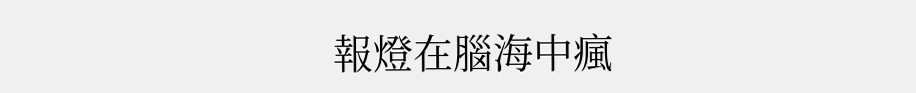報燈在腦海中瘋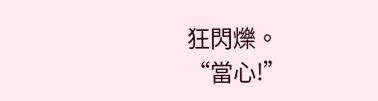狂閃爍。
“當心!”